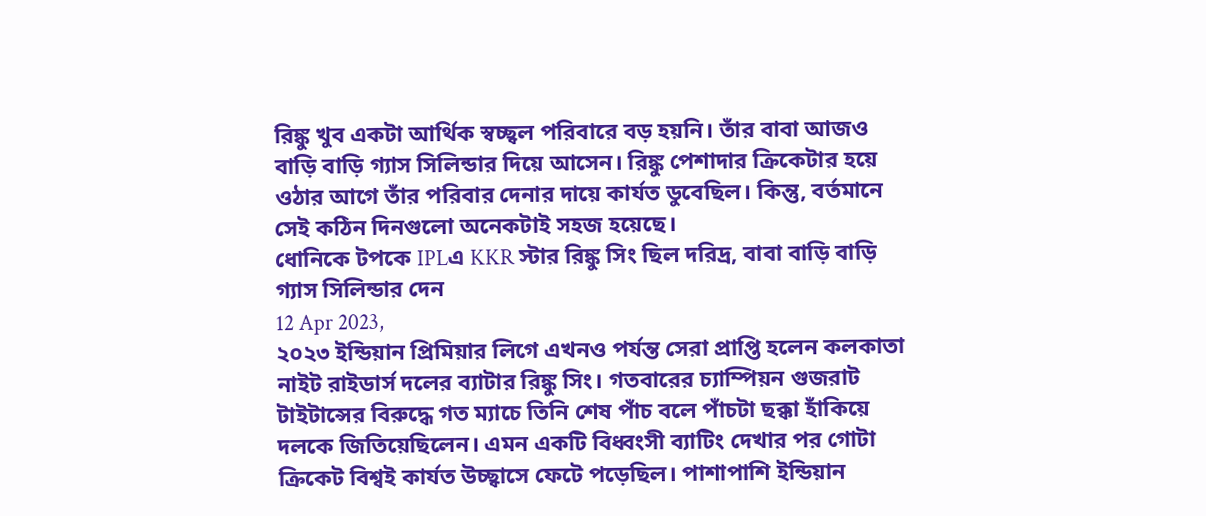রিঙ্কু খুব একটা আর্থিক স্বচ্ছ্বল পরিবারে বড় হয়নি। তাঁর বাবা আজও বাড়ি বাড়ি গ্যাস সিলিন্ডার দিয়ে আসেন। রিঙ্কু পেশাদার ক্রিকেটার হয়ে ওঠার আগে তাঁর পরিবার দেনার দায়ে কার্যত ডুবেছিল। কিন্তু, বর্তমানে সেই কঠিন দিনগুলো অনেকটাই সহজ হয়েছে।
ধোনিকে টপকে IPLএ KKR স্টার রিঙ্কু সিং ছিল দরিদ্র, বাবা বাড়ি বাড়ি গ্যাস সিলিন্ডার দেন
12 Apr 2023,
২০২৩ ইন্ডিয়ান প্রিমিয়ার লিগে এখনও পর্যন্ত সেরা প্রাপ্তি হলেন কলকাতা নাইট রাইডার্স দলের ব্যাটার রিঙ্কু সিং। গতবারের চ্যাম্পিয়ন গুজরাট টাইটান্সের বিরুদ্ধে গত ম্যাচে তিনি শেষ পাঁচ বলে পাঁচটা ছক্কা হাঁকিয়ে দলকে জিতিয়েছিলেন। এমন একটি বিধ্বংসী ব্যাটিং দেখার পর গোটা ক্রিকেট বিশ্বই কার্যত উচ্ছ্বাসে ফেটে পড়েছিল। পাশাপাশি ইন্ডিয়ান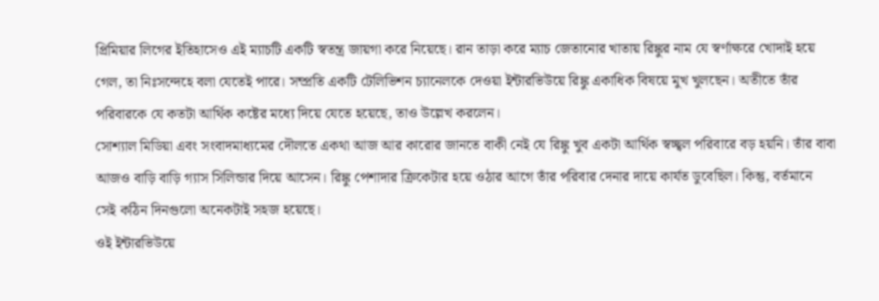প্রিমিয়ার লিগের ইতিহাসেও এই ম্যাচটি একটি স্বতন্ত্র জায়গা করে নিয়েছে। রান তাড়া করে ম্যাচ জেতানোর খাতায় রিঙ্কুর নাম যে স্বর্ণাক্ষরে খোদাই হয়ে গেল, তা নিঃসন্দেহে বলা যেতেই পারে। সম্প্রতি একটি টেলিভিশন চ্যানেলকে দেওয়া ইন্টারভিউয়ে রিঙ্কু একাধিক বিষয়ে মুখ খুলছেন। অতীতে তাঁর পরিবারকে যে কতটা আর্থিক কষ্টের মধ্যে দিয়ে যেতে হয়েছে, তাও উল্লেখ করলেন।
সোশ্যাল মিডিয়া এবং সংবাদমাধ্যমের দৌলতে একথা আজ আর কারোর জানতে বাকী নেই যে রিঙ্কু খুব একটা আর্থিক স্বচ্ছ্বল পরিবারে বড় হয়নি। তাঁর বাবা আজও বাড়ি বাড়ি গ্যাস সিলিন্ডার দিয়ে আসেন। রিঙ্কু পেশাদার ক্রিকেটার হয়ে ওঠার আগে তাঁর পরিবার দেনার দায়ে কার্যত ডুবেছিল। কিন্তু, বর্তমানে সেই কঠিন দিনগুলো অনেকটাই সহজ হয়েছে।
ওই ইন্টারভিউয়ে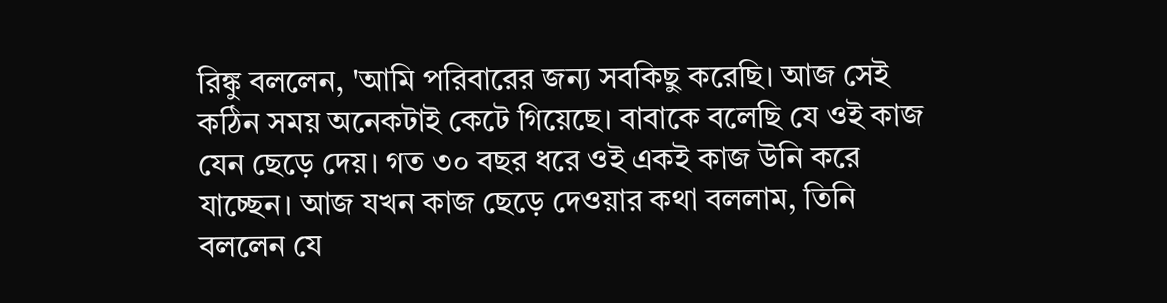রিঙ্কু বললেন, 'আমি পরিবারের জন্য সবকিছু করেছি। আজ সেই কঠিন সময় অনেকটাই কেটে গিয়েছে। বাবাকে বলেছি যে ওই কাজ যেন ছেড়ে দেয়। গত ৩০ বছর ধরে ওই একই কাজ উনি করে যাচ্ছেন। আজ যখন কাজ ছেড়ে দেওয়ার কথা বললাম, তিনি বললেন যে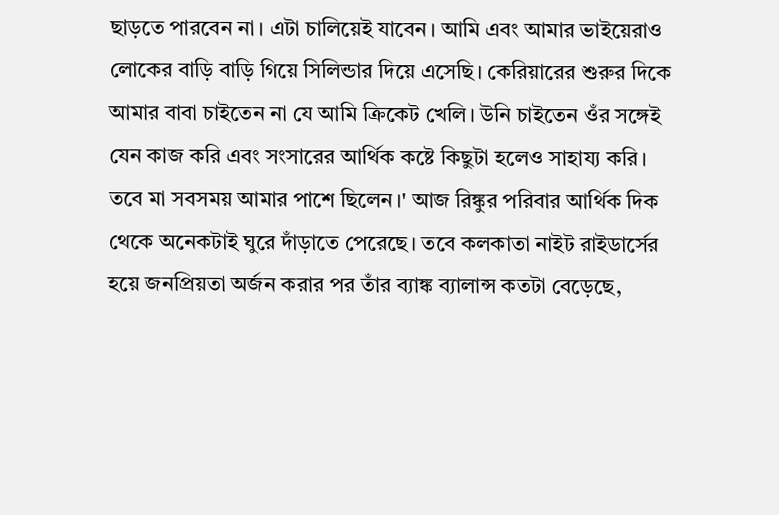ছাড়তে পারবেন না। এটা চালিয়েই যাবেন। আমি এবং আমার ভাইয়েরাও লোকের বাড়ি বাড়ি গিয়ে সিলিন্ডার দিয়ে এসেছি। কেরিয়ারের শুরুর দিকে আমার বাবা চাইতেন না যে আমি ক্রিকেট খেলি। উনি চাইতেন ওঁর সঙ্গেই যেন কাজ করি এবং সংসারের আর্থিক কষ্টে কিছুটা হলেও সাহায্য করি। তবে মা সবসময় আমার পাশে ছিলেন।' আজ রিঙ্কুর পরিবার আর্থিক দিক থেকে অনেকটাই ঘুরে দাঁড়াতে পেরেছে। তবে কলকাতা নাইট রাইডার্সের হয়ে জনপ্রিয়তা অর্জন করার পর তাঁর ব্যাঙ্ক ব্যালান্স কতটা বেড়েছে,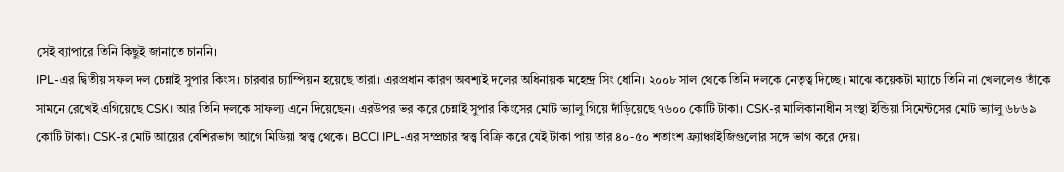সেই ব্যাপারে তিনি কিছুই জানাতে চাননি।
IPL-এর দ্বিতীয় সফল দল চেন্নাই সুপার কিংস। চারবার চ্যাম্পিয়ন হয়েছে তারা। এরপ্রধান কারণ অবশ্যই দলের অধিনায়ক মহেন্দ্র সিং ধোনি। ২০০৮ সাল থেকে তিনি দলকে নেতৃত্ব দিচ্ছে। মাঝে কয়েকটা ম্যাচে তিনি না খেললেও তাঁকে সামনে রেখেই এগিয়েছে CSK। আর তিনি দলকে সাফল্য এনে দিয়েছেন। এরউপর ভর করে চেন্নাই সুপার কিংসের মোট ভ্যালু গিয়ে দাঁড়িয়েছে ৭৬০০ কোটি টাকা। CSK-র মালিকানাধীন সংস্থা ইন্ডিয়া সিমেন্টসের মোট ভ্যালু ৬৮৬৯ কোটি টাকা। CSK-র মোট আয়ের বেশিরভাগ আগে মিডিয়া স্বত্ত্ব থেকে। BCCI IPL-এর সম্প্রচার স্বত্ত্ব বিক্রি করে যেই টাকা পায় তার ৪০-৫০ শতাংশ ফ্র্যাঞ্চাইজিগুলোর সঙ্গে ভাগ করে দেয়।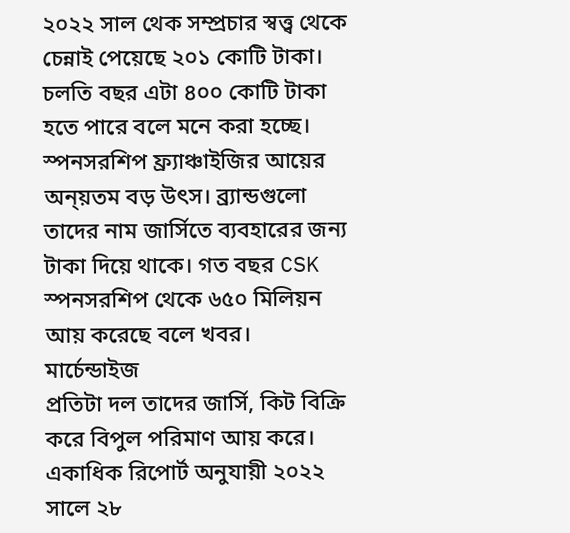২০২২ সাল থেক সম্প্রচার স্বত্ত্ব থেকে চেন্নাই পেয়েছে ২০১ কোটি টাকা। চলতি বছর এটা ৪০০ কোটি টাকা হতে পারে বলে মনে করা হচ্ছে।
স্পনসরশিপ ফ্র্যাঞ্চাইজির আয়ের অন্য়তম বড় উৎস। ব্র্যান্ডগুলো তাদের নাম জার্সিতে ব্যবহারের জন্য টাকা দিয়ে থাকে। গত বছর CSK স্পনসরশিপ থেকে ৬৫০ মিলিয়ন আয় করেছে বলে খবর।
মার্চেন্ডাইজ
প্রতিটা দল তাদের জার্সি, কিট বিক্রি করে বিপুল পরিমাণ আয় করে। একাধিক রিপোর্ট অনুযায়ী ২০২২ সালে ২৮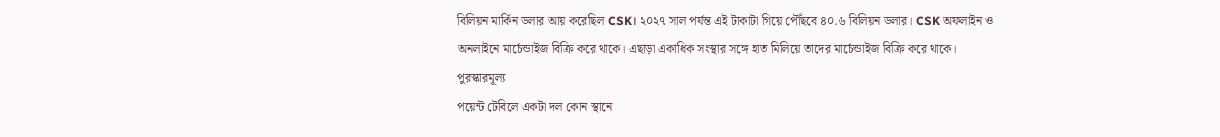বিলিয়ন মার্কিন ডলার আয় করেছিল CSK। ২০২৭ সাল পর্যন্ত এই টাকাটা গিয়ে পৌঁছবে ৪০.৬ বিলিয়ন ডলার। CSK অফলাইন ও অনলাইনে মার্চেন্ডাইজ বিক্রি করে থাকে। এছাড়া একাধিক সংস্থার সঙ্গে হাত মিলিয়ে তাদের মার্চেন্ডাইজ বিক্রি করে থাকে।
পুরস্কারমূল্য
পয়েন্ট টেবিলে একটা দল কোন স্থানে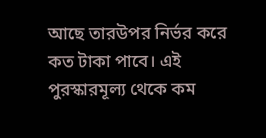আছে তারউপর নির্ভর করে কত টাকা পাবে। এই পুরস্কারমূল্য থেকে কম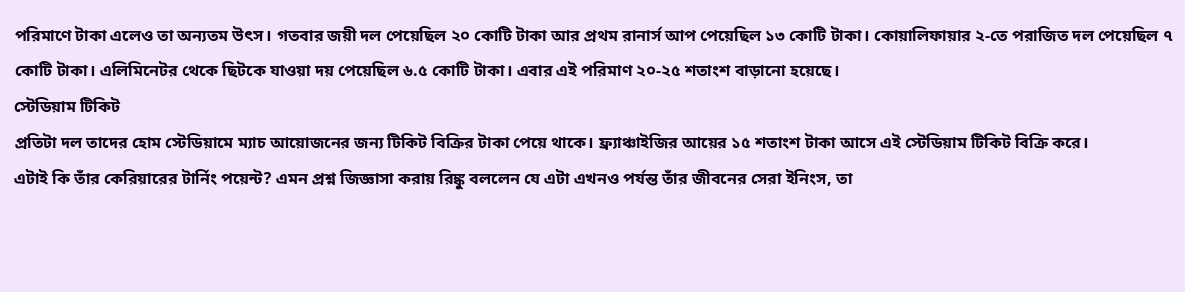পরিমাণে টাকা এলেও তা অন্যতম উৎস। গতবার জয়ী দল পেয়েছিল ২০ কোটি টাকা আর প্রথম রানার্স আপ পেয়েছিল ১৩ কোটি টাকা। কোয়ালিফায়ার ২-তে পরাজিত দল পেয়েছিল ৭ কোটি টাকা। এলিমিনেটর থেকে ছিটকে যাওয়া দয় পেয়েছিল ৬.৫ কোটি টাকা। এবার এই পরিমাণ ২০-২৫ শতাংশ বাড়ানো হয়েছে।
স্টেডিয়াম টিকিট
প্রতিটা দল তাদের হোম স্টেডিয়ামে ম্যাচ আয়োজনের জন্য টিকিট বিক্রির টাকা পেয়ে থাকে। ফ্র্যাঞ্চাইজির আয়ের ১৫ শতাংশ টাকা আসে এই স্টেডিয়াম টিকিট বিক্রি করে।
এটাই কি তাঁর কেরিয়ারের টার্নিং পয়েন্ট? এমন প্রশ্ন জিজ্ঞাসা করায় রিঙ্কু বললেন যে এটা এখনও পর্যন্ত তাঁর জীবনের সেরা ইনিংস, তা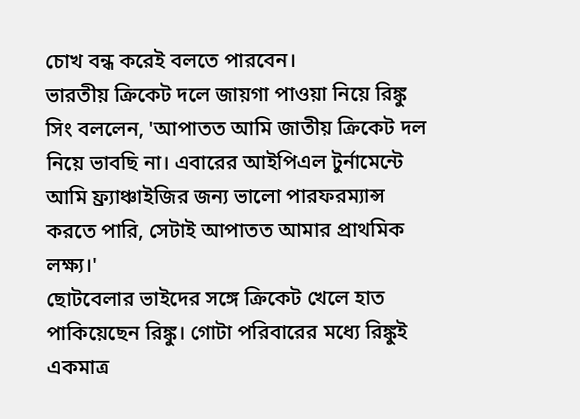চোখ বন্ধ করেই বলতে পারবেন।
ভারতীয় ক্রিকেট দলে জায়গা পাওয়া নিয়ে রিঙ্কু সিং বললেন, 'আপাতত আমি জাতীয় ক্রিকেট দল নিয়ে ভাবছি না। এবারের আইপিএল টুর্নামেন্টে আমি ফ্র্যাঞ্চাইজির জন্য ভালো পারফরম্যান্স করতে পারি, সেটাই আপাতত আমার প্রাথমিক লক্ষ্য।'
ছোটবেলার ভাইদের সঙ্গে ক্রিকেট খেলে হাত পাকিয়েছেন রিঙ্কু। গোটা পরিবারের মধ্যে রিঙ্কুই একমাত্র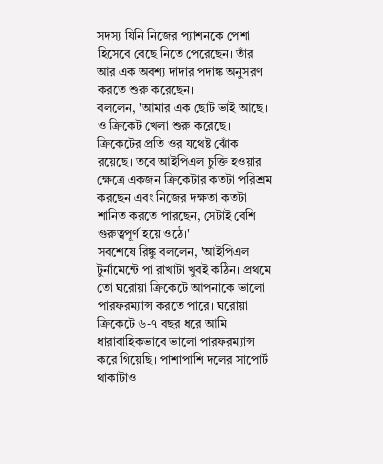সদস্য যিনি নিজের প্যাশনকে পেশা হিসেবে বেছে নিতে পেরেছেন। তাঁর আর এক অবশ্য দাদার পদাঙ্ক অনুসরণ করতে শুরু করেছেন।
বললেন, 'আমার এক ছোট ভাই আছে। ও ক্রিকেট খেলা শুরু করেছে। ক্রিকেটের প্রতি ওর যথেষ্ট ঝোঁক রয়েছে। তবে আইপিএল চুক্তি হওয়ার ক্ষেত্রে একজন ক্রিকেটার কতটা পরিশ্রম করছেন এবং নিজের দক্ষতা কতটা শানিত করতে পারছেন, সেটাই বেশি গুরুত্বপূর্ণ হয়ে ওঠে।'
সবশেষে রিঙ্কু বললেন, 'আইপিএল টুর্নামেন্টে পা রাখাটা খুবই কঠিন। প্রথমে তো ঘরোয়া ক্রিকেটে আপনাকে ভালো পারফরম্যান্স করতে পারে। ঘরোয়া ক্রিকেটে ৬-৭ বছর ধরে আমি ধারাবাহিকভাবে ভালো পারফরম্যান্স করে গিয়েছি। পাশাপাশি দলের সাপোর্ট থাকাটাও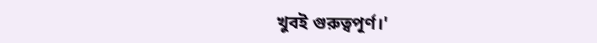খুবই গুরুত্বপূর্ণ।'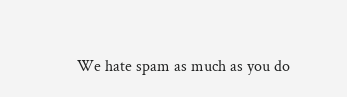We hate spam as much as you do